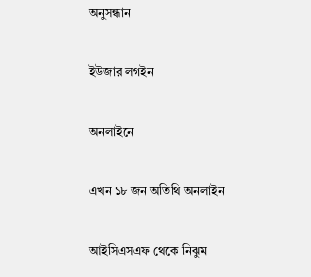অনুসন্ধান

ইউজার লগইন

অনলাইনে

এখন ১৮ জন অতিথি অনলাইন

আইসিএসএফ থেকে নিঝুম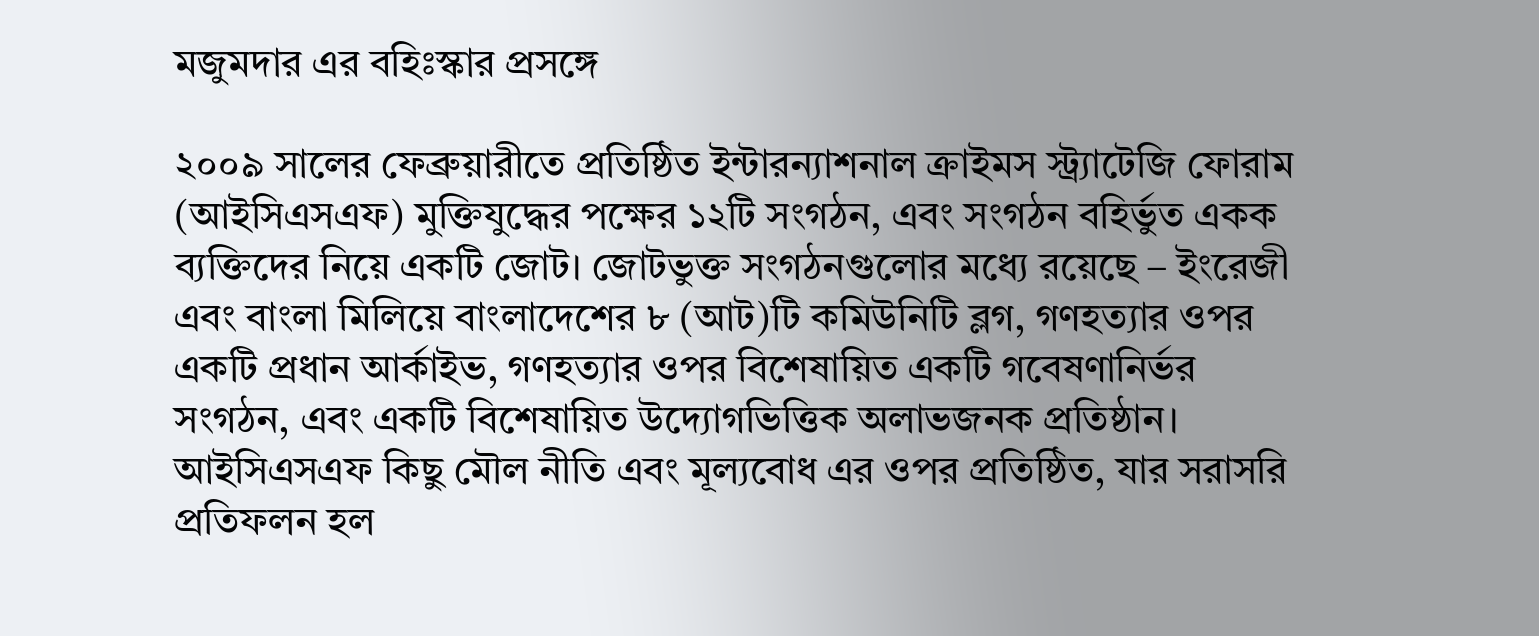মজুমদার এর বহিঃস্কার প্রসঙ্গে

২০০৯ সালের ফেব্রুয়ারীতে প্রতিষ্ঠিত ইন্টারন্যাশনাল ক্রাইমস স্ট্র্যাটেজি ফোরাম (আইসিএসএফ) মুক্তিযুদ্ধের পক্ষের ১২টি সংগঠন, এবং সংগঠন বহির্ভুত একক ব্যক্তিদের নিয়ে একটি জোট। জোটভুক্ত সংগঠনগুলোর মধ্যে রয়েছে – ইংরেজী এবং বাংলা মিলিয়ে বাংলাদেশের ৮ (আট)টি কমিউনিটি ব্লগ, গণহত্যার ওপর একটি প্রধান আর্কাইভ, গণহত্যার ওপর বিশেষায়িত একটি গবেষণানির্ভর সংগঠন, এবং একটি বিশেষায়িত উদ্যোগভিত্তিক অলাভজনক প্রতিষ্ঠান। আইসিএসএফ কিছু মৌল নীতি এবং মূল্যবোধ এর ওপর প্রতিষ্ঠিত, যার সরাসরি প্রতিফলন হল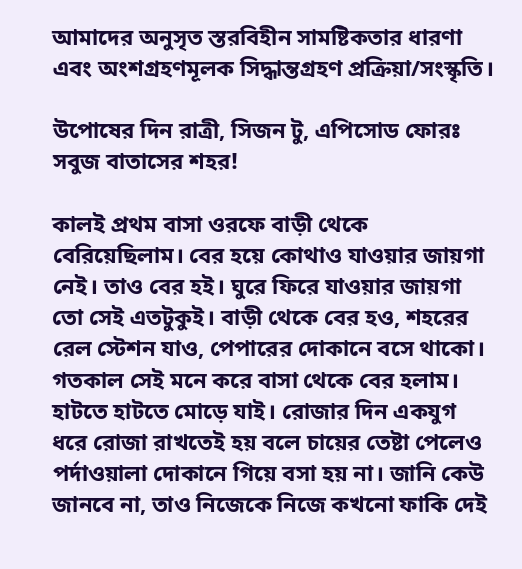আমাদের অনুসৃত স্তরবিহীন সামষ্টিকতার ধারণা এবং অংশগ্রহণমূলক সিদ্ধান্তগ্রহণ প্রক্রিয়া/সংস্কৃতি।

উপোষের দিন রাত্রী, সিজন টু, এপিসোড ফোরঃ সবুজ বাতাসের শহর!

কালই প্রথম বাসা ওরফে বাড়ী থেকে বেরিয়েছিলাম। বের হয়ে কোথাও যাওয়ার জায়গা নেই। তাও বের হই। ঘুরে ফিরে যাওয়ার জায়গা তো সেই এতটুকুই। বাড়ী থেকে বের হও, শহরের রেল স্টেশন যাও, পেপারের দোকানে বসে থাকো। গতকাল সেই মনে করে বাসা থেকে বের হলাম। হাটতে হাটতে মোড়ে যাই। রোজার দিন একযুগ ধরে রোজা রাখতেই হয় বলে চায়ের তেষ্টা পেলেও পর্দাওয়ালা দোকানে গিয়ে বসা হয় না। জানি কেউ জানবে না, তাও নিজেকে নিজে কখনো ফাকি দেই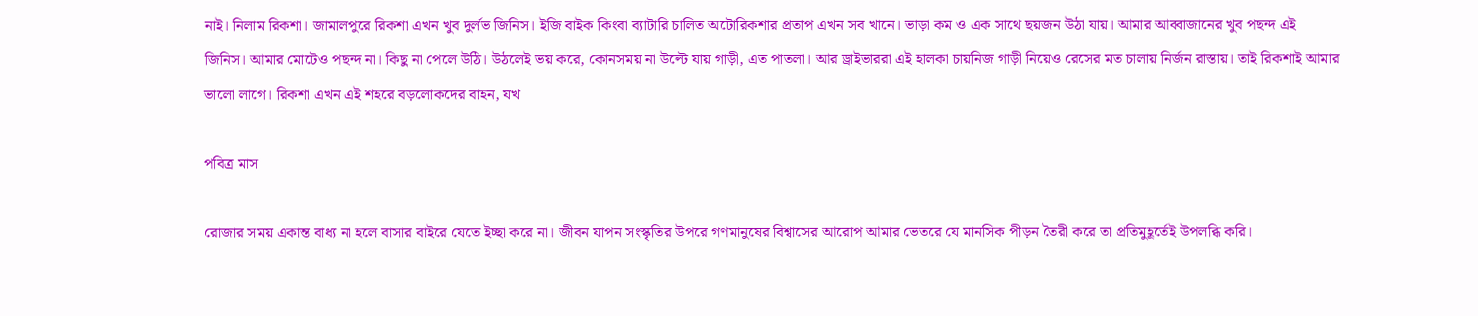নাই। নিলাম রিকশা। জামালপুরে রিকশা এখন খুব দুর্লভ জিনিস। ইজি বাইক কিংবা ব্যাটারি চালিত অটোরিকশার প্রতাপ এখন সব খানে। ভাড়া কম ও এক সাথে ছয়জন উঠা যায়। আমার আব্বাজানের খুব পছন্দ এই জিনিস। আমার মোটেও পছন্দ না। কিছু না পেলে উঠি। উঠলেই ভয় করে, কোনসময় না উল্টে যায় গাড়ী, এত পাতলা। আর ড্রাইভাররা এই হালকা চায়নিজ গাড়ী নিয়েও রেসের মত চালায় নির্জন রাস্তায়। তাই রিকশাই আমার ভালো লাগে। রিকশা এখন এই শহরে বড়লোকদের বাহন, যখ

পবিত্র মাস

রোজার সময় একান্ত বাধ্য না হলে বাসার বাইরে যেতে ইচ্ছা করে না। জীবন যাপন সংস্কৃতির উপরে গণমানুষের বিশ্বাসের আরোপ আমার ভেতরে যে মানসিক পীড়ন তৈরী করে তা প্রতিমুহূর্তেই উপলব্ধি করি।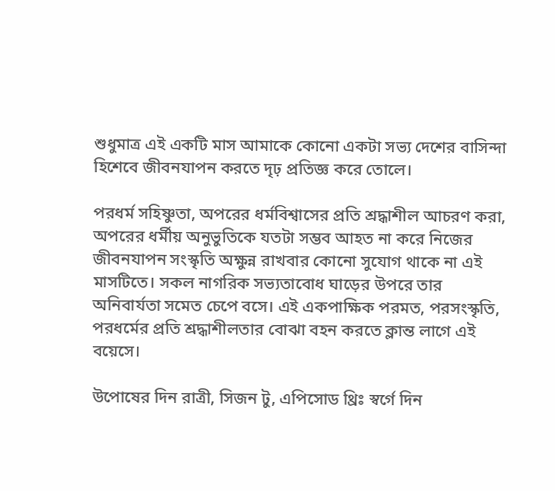শুধুমাত্র এই একটি মাস আমাকে কোনো একটা সভ্য দেশের বাসিন্দা হিশেবে জীবনযাপন করতে দৃঢ় প্রতিজ্ঞ করে তোলে।

পরধর্ম সহিষ্ণুতা, অপরের ধর্মবিশ্বাসের প্রতি শ্রদ্ধাশীল আচরণ করা, অপরের ধর্মীয় অনুভুতিকে যতটা সম্ভব আহত না করে নিজের জীবনযাপন সংস্কৃতি অক্ষুন্ন রাখবার কোনো সুযোগ থাকে না এই মাসটিতে। সকল নাগরিক সভ্যতাবোধ ঘাড়ের উপরে তার অনিবার্যতা সমেত চেপে বসে। এই একপাক্ষিক পরমত, পরসংস্কৃতি, পরধর্মের প্রতি শ্রদ্ধাশীলতার বোঝা বহন করতে ক্লান্ত লাগে এই বয়েসে।

উপোষের দিন রাত্রী, সিজন টু, এপিসোড থ্রিঃ স্বর্গে দিন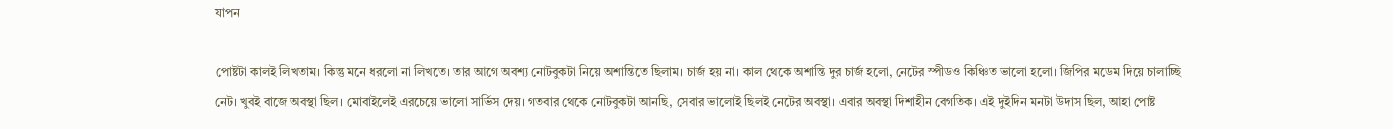যাপন

পোষ্টটা কালই লিখতাম। কিন্তু মনে ধরলো না লিখতে। তার আগে অবশ্য নোটবুকটা নিয়ে অশান্তিতে ছিলাম। চার্জ হয় না। কাল থেকে অশান্তি দুর চার্জ হলো, নেটের স্পীডও কিঞ্চিত ভালো হলো। জিপির মডেম দিয়ে চালাচ্ছি নেট। খুবই বাজে অবস্থা ছিল। মোবাইলেই এরচেয়ে ভালো সার্ভিস দেয়। গতবার থেকে নোটবুকটা আনছি, সেবার ভালোই ছিলই নেটের অবস্থা। এবার অবস্থা দিশাহীন বেগতিক। এই দুইদিন মনটা উদাস ছিল, আহা পোষ্ট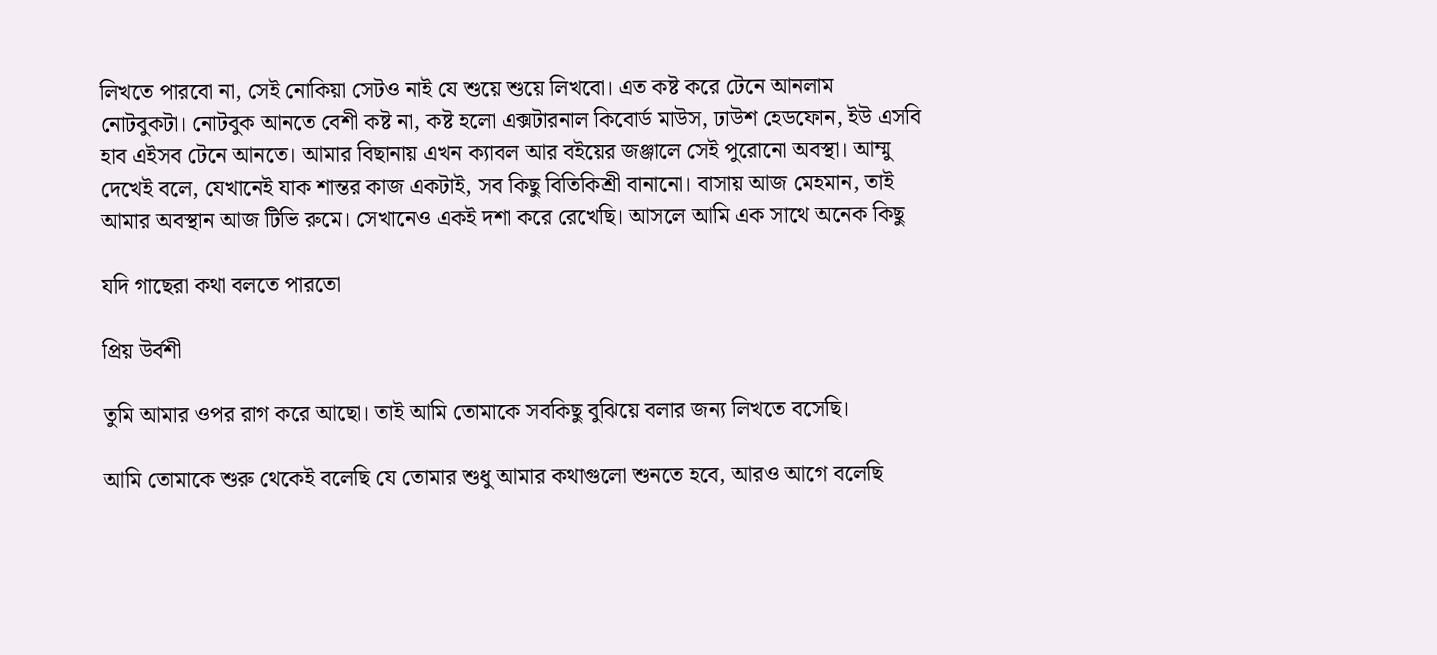লিখতে পারবো না, সেই নোকিয়া সেটও নাই যে শুয়ে শুয়ে লিখবো। এত কষ্ট করে টেনে আনলাম নোটবুকটা। নোটবুক আনতে বেশী কষ্ট না, কষ্ট হলো এক্সটারনাল কিবোর্ড মাউস, ঢাউশ হেডফোন, ইউ এসবি হাব এইসব টেনে আনতে। আমার বিছানায় এখন ক্যাবল আর বইয়ের জঞ্জালে সেই পুরোনো অবস্থা। আম্মু দেখেই বলে, যেখানেই যাক শান্তর কাজ একটাই, সব কিছু বিতিকিশ্রী বানানো। বাসায় আজ মেহমান, তাই আমার অবস্থান আজ টিভি রুমে। সেখানেও একই দশা করে রেখেছি। আসলে আমি এক সাথে অনেক কিছু

যদি গাছেরা কথা বলতে পারতো

প্রিয় উর্বশী

তুমি আমার ওপর রাগ করে আছো। তাই আমি তোমাকে সবকিছু বুঝিয়ে বলার জন্য লিখতে বসেছি।

আমি তোমাকে শুরু থেকেই বলেছি যে তোমার শুধু আমার কথাগুলো শুনতে হবে, আরও আগে বলেছি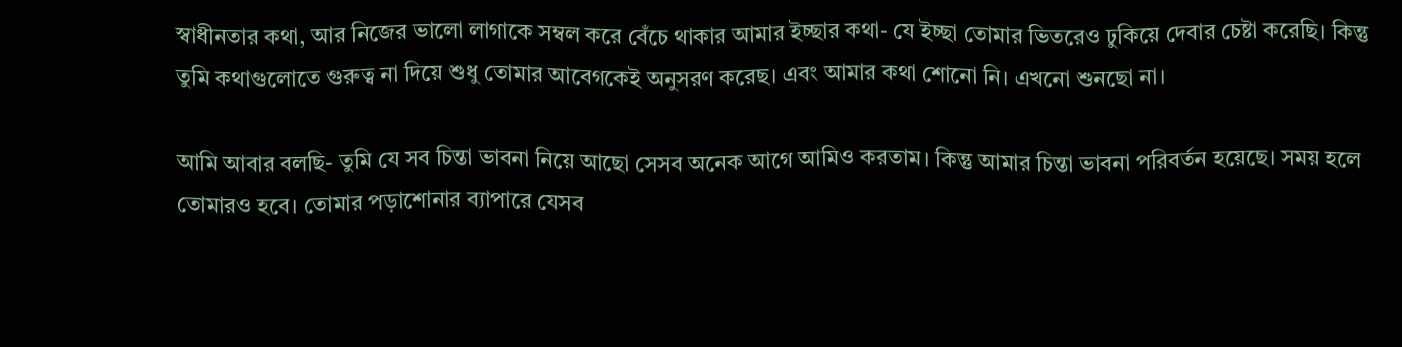স্বাধীনতার কথা, আর নিজের ভালো লাগাকে সম্বল করে বেঁচে থাকার আমার ইচ্ছার কথা- যে ইচ্ছা তোমার ভিতরেও ঢুকিয়ে দেবার চেষ্টা করেছি। কিন্তু তুমি কথাগুলোতে গুরুত্ব না দিয়ে শুধু তোমার আবেগকেই অনুসরণ করেছ। এবং আমার কথা শোনো নি। এখনো শুনছো না।

আমি আবার বলছি- তুমি যে সব চিন্তা ভাবনা নিয়ে আছো সেসব অনেক আগে আমিও করতাম। কিন্তু আমার চিন্তা ভাবনা পরিবর্তন হয়েছে। সময় হলে তোমারও হবে। তোমার পড়াশোনার ব্যাপারে যেসব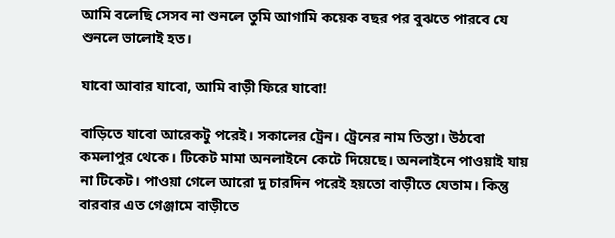আমি বলেছি সেসব না শুনলে তুমি আগামি কয়েক বছর পর বুঝতে পারবে যে শুনলে ভালোই হত।

যাবো আবার যাবো, আমি বাড়ী ফিরে যাবো!

বাড়িতে যাবো আরেকটু পরেই। সকালের ট্রেন। ট্রেনের নাম তিস্তা। উঠবো কমলাপুর থেকে। টিকেট মামা অনলাইনে কেটে দিয়েছে। অনলাইনে পাওয়াই যায় না টিকেট। পাওয়া গেলে আরো দু চারদিন পরেই হয়তো বাড়ীতে যেতাম। কিন্তু বারবার এত গেঞ্জামে বাড়ীতে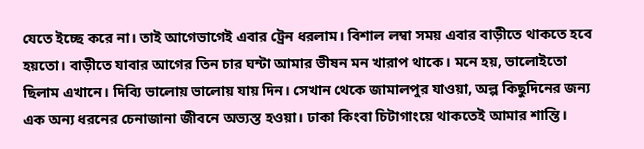যেতে ইচ্ছে করে না। তাই আগেভাগেই এবার ট্রেন ধরলাম। বিশাল লম্বা সময় এবার বাড়ীতে থাকতে হবে হয়তো। বাড়ীতে যাবার আগের তিন চার ঘন্টা আমার ভীষন মন খারাপ থাকে। মনে হয়, ভালোইতো ছিলাম এখানে। দিব্যি ভালোয় ভালোয় যায় দিন। সেখান থেকে জামালপুর যাওয়া, অল্প কিছুদিনের জন্য এক অন্য ধরনের চেনাজানা জীবনে অভ্যস্ত হওয়া। ঢাকা কিংবা চিটাগাংয়ে থাকতেই আমার শান্তি।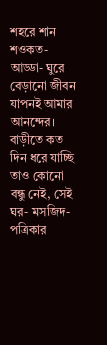শহরে শান শওকত- আড্ডা- ঘুরে বেড়ানো জীবন যাপনই আমার আনন্দের। বাড়ীতে কত দিন ধরে যাচ্ছি তাও কোনো বন্ধু নেই, সেই ঘর- মসজিদ- পত্রিকার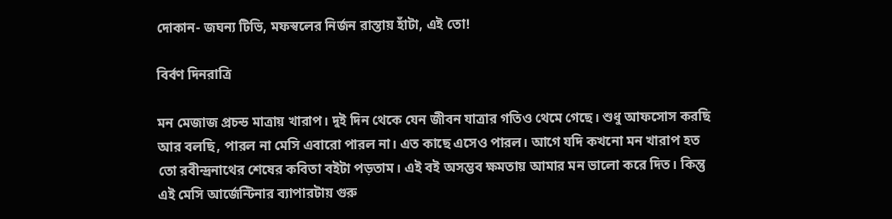দোকান- জঘন্য টিভি, মফস্বলের নির্জন রাস্তায় হাঁটা, এই তো!

বির্বণ দিনরাত্রি

মন মেজাজ প্রচন্ড মাত্রায় খারাপ। দুই দিন থেকে যেন জীবন যাত্রার গতিও থেমে গেছে। শুধু আফসোস করছি আর বলছি, পারল না মেসি এবারো পারল না। এত কাছে এসেও পারল। আগে যদি কখনো মন খারাপ হত তো রবীন্দ্রনাথের শেষের কবিতা বইটা পড়তাম। এই বই অসম্ভব ক্ষমতায় আমার মন ভালো করে দিত। কিন্তু এই মেসি আর্জেন্টিনার ব্যাপারটায় গুরু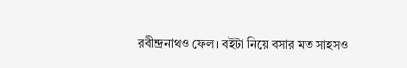রবীন্দ্রনাথও ফেল। বইটা নিয়ে বসার মত সাহসও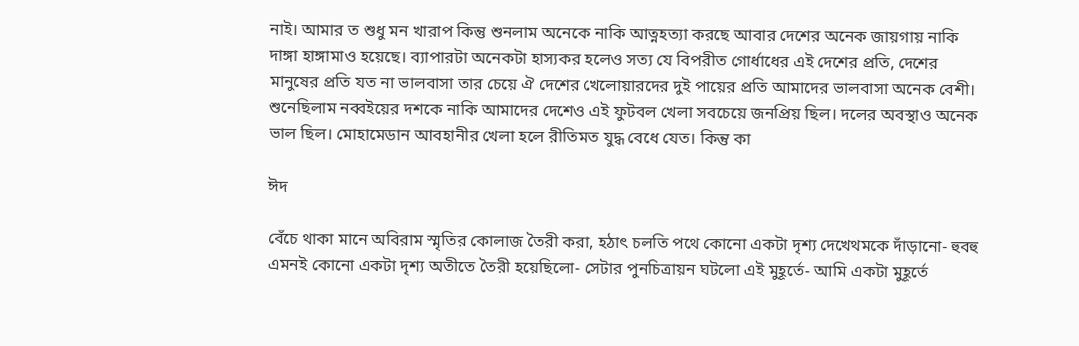নাই। আমার ত শুধু মন খারাপ কিন্তু শুনলাম অনেকে নাকি আত্নহত্যা করছে আবার দেশের অনেক জায়গায় নাকি দাঙ্গা হাঙ্গামাও হয়েছে। ব্যাপারটা অনেকটা হাস্যকর হলেও সত্য যে বিপরীত গোর্ধাধের এই দেশের প্রতি, দেশের মানুষের প্রতি যত না ভালবাসা তার চেয়ে ঐ দেশের খেলোয়ারদের দুই পায়ের প্রতি আমাদের ভালবাসা অনেক বেশী। শুনেছিলাম নব্বইয়ের দশকে নাকি আমাদের দেশেও এই ফুটবল খেলা সবচেয়ে জনপ্রিয় ছিল। দলের অবস্থাও অনেক ভাল ছিল। মোহামেডান আবহানীর খেলা হলে রীতিমত যুদ্ধ বেধে যেত। কিন্তু কা

ঈদ

বেঁচে থাকা মানে অবিরাম স্মৃতির কোলাজ তৈরী করা, হঠাৎ চলতি পথে কোনো একটা দৃশ্য দেখেথমকে দাঁড়ানো- হুবহু এমনই কোনো একটা দৃশ্য অতীতে তৈরী হয়েছিলো- সেটার পুনচিত্রায়ন ঘটলো এই মুহূর্তে- আমি একটা মুহূর্তে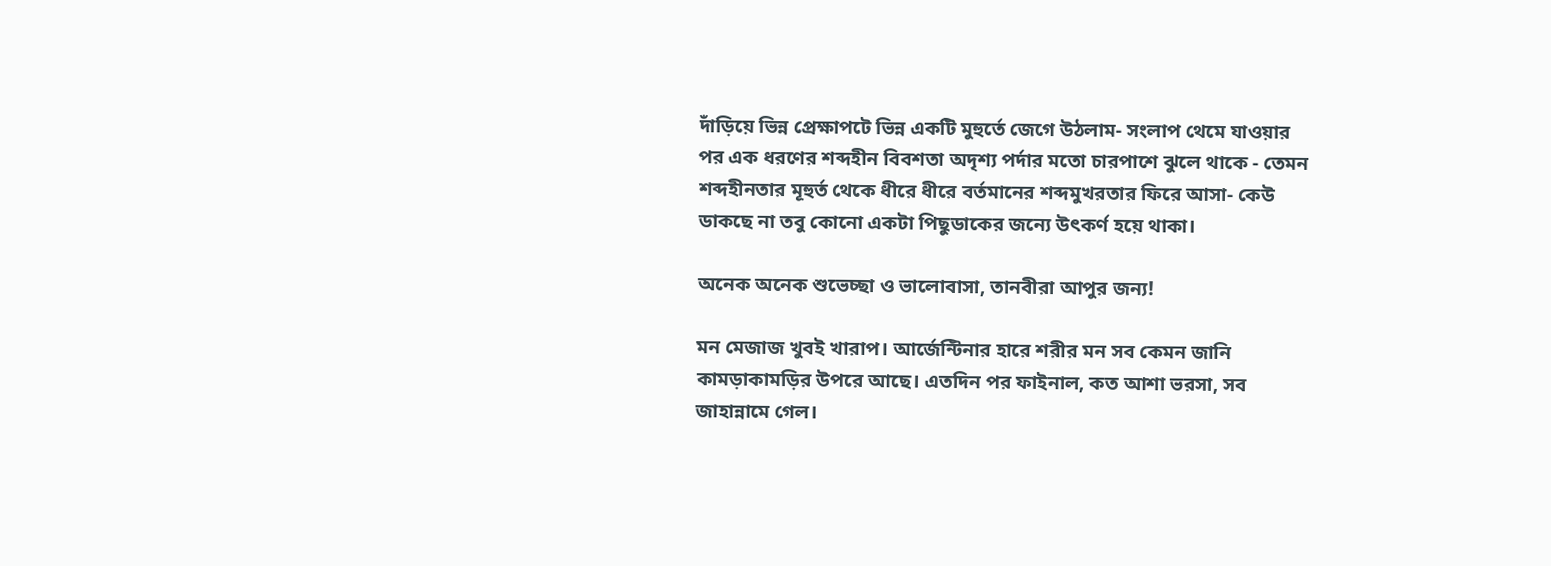দাঁড়িয়ে ভিন্ন প্রেক্ষাপটে ভিন্ন একটি মুহুর্তে জেগে উঠলাম- সংলাপ থেমে যাওয়ার পর এক ধরণের শব্দহীন বিবশতা অদৃশ্য পর্দার মতো চারপাশে ঝুলে থাকে - তেমন শব্দহীনতার মূহুর্ত থেকে ধীরে ধীরে বর্তমানের শব্দমুখরতার ফিরে আসা- কেউ ডাকছে না তবু কোনো একটা পিছুডাকের জন্যে উৎকর্ণ হয়ে থাকা।

অনেক অনেক শুভেচ্ছা ও ভালোবাসা, তানবীরা আপুর জন্য!

মন মেজাজ খুবই খারাপ। আর্জেন্টিনার হারে শরীর মন সব কেমন জানি কামড়াকামড়ির উপরে আছে। এতদিন পর ফাইনাল, কত আশা ভরসা, সব জাহান্নামে গেল।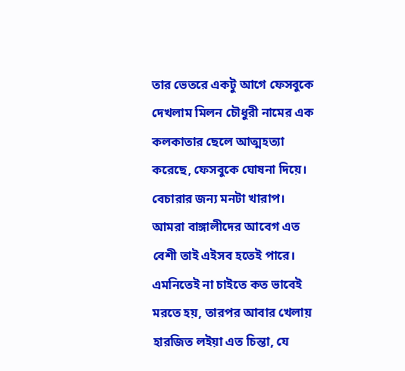তার ভেতরে একটু আগে ফেসবুকে দেখলাম মিলন চৌধুরী নামের এক কলকাতার ছেলে আত্মহত্যা করেছে, ফেসবুকে ঘোষনা দিয়ে। বেচারার জন্য মনটা খারাপ। আমরা বাঙ্গালীদের আবেগ এত বেশী তাই এইসব হতেই পারে। এমনিতেই না চাইতে কত ভাবেই মরতে হয়, তারপর আবার খেলায় হারজিত লইয়া এত চিন্তা, যে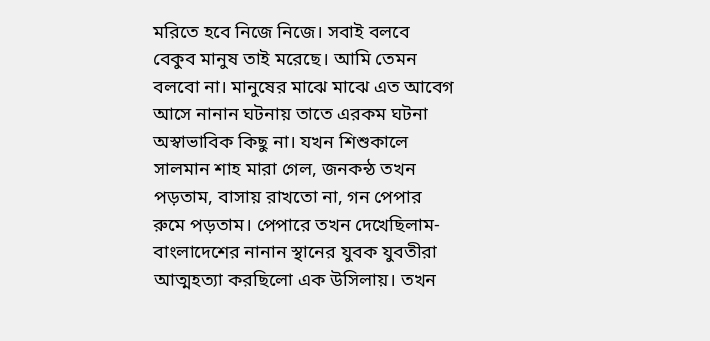মরিতে হবে নিজে নিজে। সবাই বলবে বেকুব মানুষ তাই মরেছে। আমি তেমন বলবো না। মানুষের মাঝে মাঝে এত আবেগ আসে নানান ঘটনায় তাতে এরকম ঘটনা অস্বাভাবিক কিছু না। যখন শিশুকালে সালমান শাহ মারা গেল, জনকন্ঠ তখন পড়তাম, বাসায় রাখতো না, গন পেপার রুমে পড়তাম। পেপারে তখন দেখেছিলাম- বাংলাদেশের নানান স্থানের যুবক যুবতীরা আত্মহত্যা করছিলো এক উসিলায়। তখন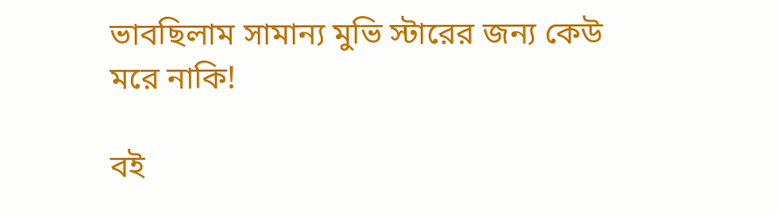ভাবছিলাম সামান্য মুভি স্টারের জন্য কেউ মরে নাকি!

বই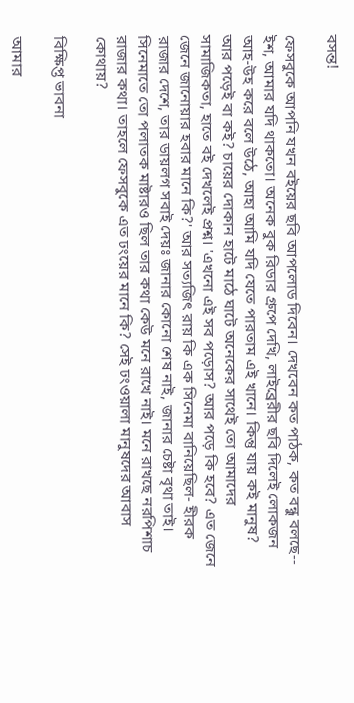বসন্ত!

ফেসবুকে আপনি যখন বইয়ের ছবি আপলোড দিবেন। দেখবেন কত পাঠক, কত বন্ধু বলছে-- ইশ, আমার যদি থাকতো। অনেক বুক রিডার গ্রুপে দেখি, লাইব্রেরীর ছবি দিলেই লোকজন আহ-উহ করে বলে উঠে, আহা আমি যদি যেতে পারতাম এই খানে। কিন্তু যায় কই মানুষ? আর পড়েই বা কই? চায়ের দোকান হাটে মাঠে ঘাটে অনেকের সাথেই তো আমাদের সামাজিকতা, হাতে বই দেখলেই প্রশ্ন। 'এখনো এই সব পড়োস? আর পড়ে কি হবে? এত জেনে জেনে জানোয়ার হবার মানে কি?' আর সত্যজিৎ রায় কি এক সিনেমা বানিয়েছিল- হীরক রাজার দেশে, তার ডায়লগ সবাই দেয়ঃ জানার কোনো শেষ নাই, জানার চেষ্টা বৃথা তাই। সিনেমাতে তো পলাতক মাষ্টারও ছিল তার কথা কেউ মনে রাখে নাই। মনে রাখছে নরপিশাচ রাজার কথা। তাহলে ফেসবুকে এত ঢংয়ের মানে কি? সেই ঢংওয়ালা মানুষদের আবাস কোথায়?

বিক্ষিপ্ত ভাবনা

আমার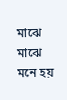মাঝে মাঝে মনে হয়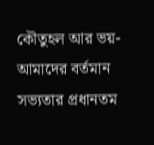কৌতুহল আর ভয়- আমাদের বর্তমান সভ্যতার প্রধানতম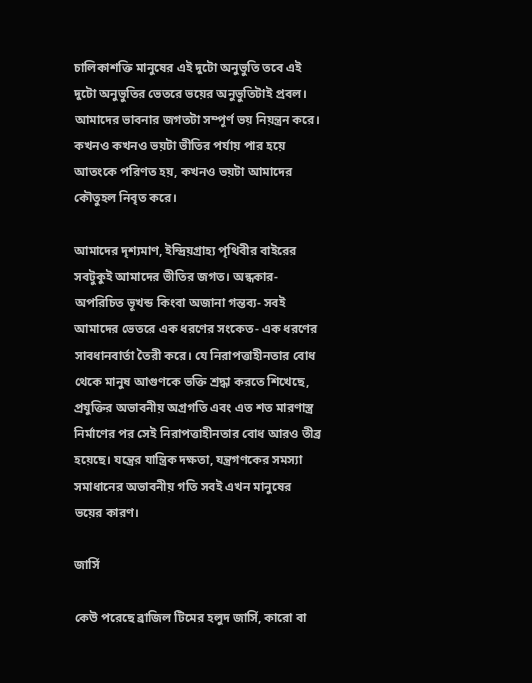চালিকাশক্তি মানুষের এই দুটো অনুভুতি তবে এই দুটো অনুভুতির ভেতরে ভয়ের অনুভুতিটাই প্রবল। আমাদের ভাবনার জগতটা সম্পূর্ণ ভয় নিয়ন্ত্রন করে। কখনও কখনও ভয়টা ভীতির পর্যায় পার হয়ে আতংকে পরিণত হয়, কখনও ভয়টা আমাদের কৌতুহল নিবৃত করে।

আমাদের দৃশ্যমাণ, ইন্দ্রিয়গ্রাহ্য পৃথিবীর বাইরের সবটুকুই আমাদের ভীতির জগত। অন্ধকার- অপরিচিত ভূখন্ড কিংবা অজানা গন্তব্য- সবই আমাদের ভেতরে এক ধরণের সংকেত- এক ধরণের সাবধানবার্তা তৈরী করে। যে নিরাপত্তাহীনতার বোধ থেকে মানুষ আগুণকে ভক্তি শ্রদ্ধা করতে শিখেছে, প্রযুক্তির অভাবনীয় অগ্রগতি এবং এত শত মারণাস্ত্র নির্মাণের পর সেই নিরাপত্তাহীনতার বোধ আরও তীব্র হয়েছে। যন্ত্রের যান্ত্রিক দক্ষতা, যন্ত্রগণকের সমস্যা সমাধানের অভাবনীয় গতি সবই এখন মানুষের ভয়ের কারণ।

জার্সি

কেউ পরেছে ব্রাজিল টিমের হলুদ জার্সি, কারো বা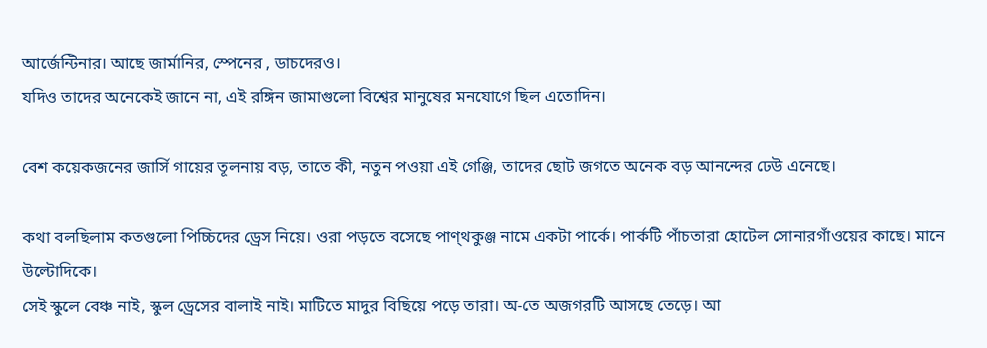আর্জেন্টিনার। আছে জার্মানির, স্পেনের , ডাচদেরও।
যদিও তাদের অনেকেই জানে না, এই রঙ্গিন জামাগুলো বিশ্বের মানুষের মনযোগে ছিল এতোদিন।

বেশ কয়েকজনের জার্সি গায়ের তূলনায় বড়, তাতে কী, নতুন পওয়া এই গেঞ্জি, তাদের ছোট জগতে অনেক বড় আনন্দের ঢেউ এনেছে।

কথা বলছিলাম কতগুলো পিচ্চিদের ড্রেস নিয়ে। ওরা পড়তে বসেছে পাণ্থকুঞ্জ নামে একটা পার্কে। পার্কটি পাঁচতারা হোটেল সোনারগাঁওয়ের কাছে। মানে উল্টোদিকে।
সেই স্কুলে বেঞ্চ নাই, স্কুল ড্রেসের বালাই নাই। মাটিতে মাদুর বিছিয়ে পড়ে তারা। অ-তে অজগরটি আসছে তেড়ে। আ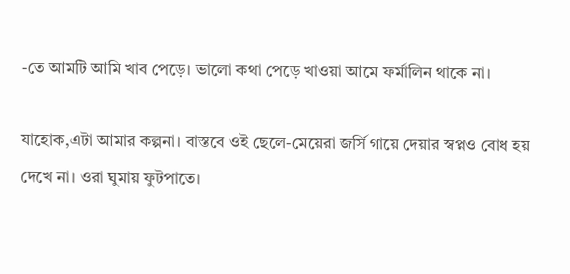-তে আমটি আমি খাব পেড়ে। ভালো কথা পেড়ে খাওয়া আমে ফর্মালিন থাকে না।

যাহোক,এটা আমার কল্পনা। বাস্তবে ওই ছেলে-মেয়েরা জর্সি গায়ে দেয়ার স্বপ্নও বোধ হয় দেখে না। ওরা ঘুমায় ফুটপাতে।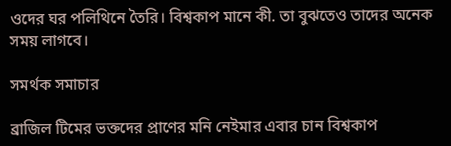ওদের ঘর পলিথিনে তৈরি। বিশ্বকাপ মানে কী. তা বুঝতেও তাদের অনেক সময় লাগবে।

সমর্থক সমাচার

ব্রাজিল টিমের ভক্তদের প্রাণের মনি নেইমার এবার চান বিশ্বকাপ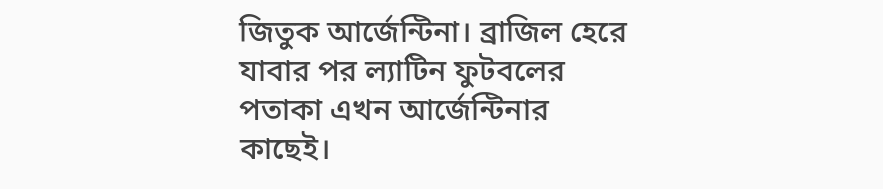জিতুক আর্জেন্টিনা। ব্রাজিল হেরে যাবার পর ল্যাটিন ফুটবলের পতাকা এখন আর্জেন্টিনার কাছেই।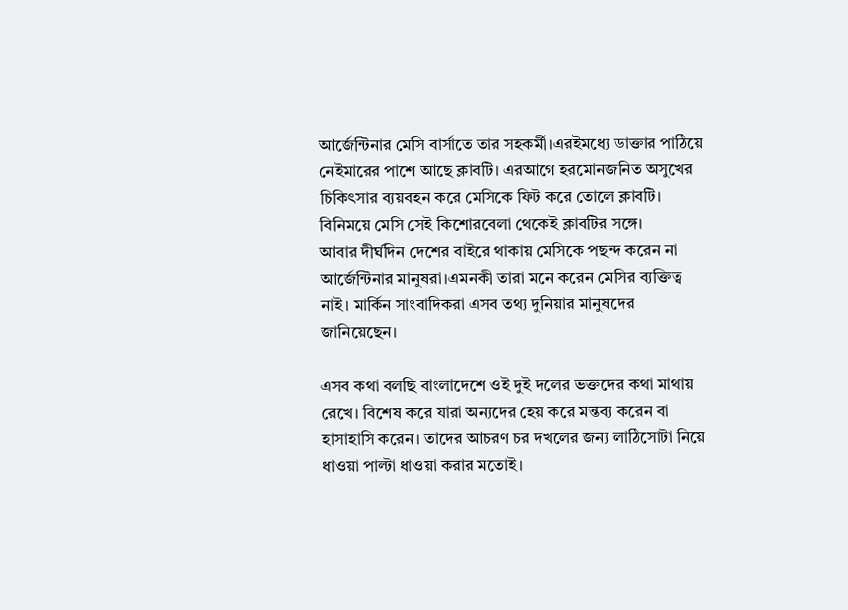আর্জেন্টিনার মেসি বার্সাতে তার সহকর্মী।এরইমধ্যে ডাক্তার পাঠিয়ে নেইমারের পাশে আছে ক্লাবটি। এরআগে হরমোনজনিত অসুখের চিকিৎসার ব্যয়বহন করে মেসিকে ফিট করে তোলে ক্লাবটি। বিনিময়ে মেসি সেই কিশোরবেলা থেকেই ক্লাবটির সঙ্গে।
আবার দীর্ঘদিন দেশের বাইরে থাকায় মেসিকে পছন্দ করেন না আর্জেন্টিনার মানুষরা।এমনকী তারা মনে করেন মেসির ব্যক্তিত্ব নাই। মার্কিন সাংবাদিকরা এসব তথ্য দুনিয়ার মানুষদের জানিয়েছেন।

এসব কথা বলছি বাংলাদেশে ওই দুই দলের ভক্তদের কথা মাথায় রেখে। বিশেষ করে যারা অন্যদের হেয় করে মন্তব্য করেন বা হাসাহাসি করেন। তাদের আচরণ চর দখলের জন্য লাঠিসোটা নিয়ে ধাওয়া পাল্টা ধাওয়া করার মতোই।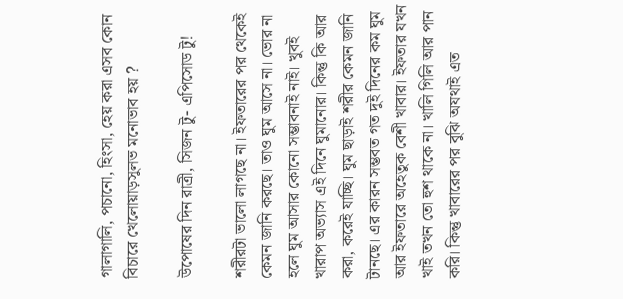গালাগালি, পচানো, হিংসা, হেয় করা এসব কোন বিচারে খেলোয়াড়সুলভ মনোভাব হয় ?

উপোষের দিন রাত্রী, সিজন টু- এপিসোড টু!

শরীরটা ভালো লাগছে না। ইফতারের পর থেকেই কেমন জানি করছে। তাও ঘুম আসে না। ভোর না হলে ঘুম আসার কোনো সম্ভাবনাই নাই। খুবই খারাপ অভ্যাস এই দিনে ঘুমানোর। কিন্তু কি আর করা, করেই যাচ্ছি। ঘুম ছাড়াই শরীর কেমন জানি টানছে। এর কারন সম্ভবত গত দুই দিনের কম ঘুম আর ইফতারে অহেতুক বেশী খাবার। ইফতার যখন খাই তখন তো হুশ থাকে না। খালি গিলি আর পান করি। কিন্তু খাবারের পর বুঝি অযথাই এত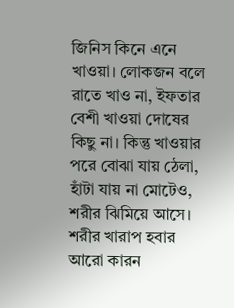জিনিস কিনে এনে খাওয়া। লোকজন বলে রাতে খাও না, ইফতার বেশী খাওয়া দোষের কিছু না। কিন্তু খাওয়ার পরে বোঝা যায় ঠেলা, হাঁটা যায় না মোটেও, শরীর ঝিমিয়ে আসে। শরীর খারাপ হবার আরো কারন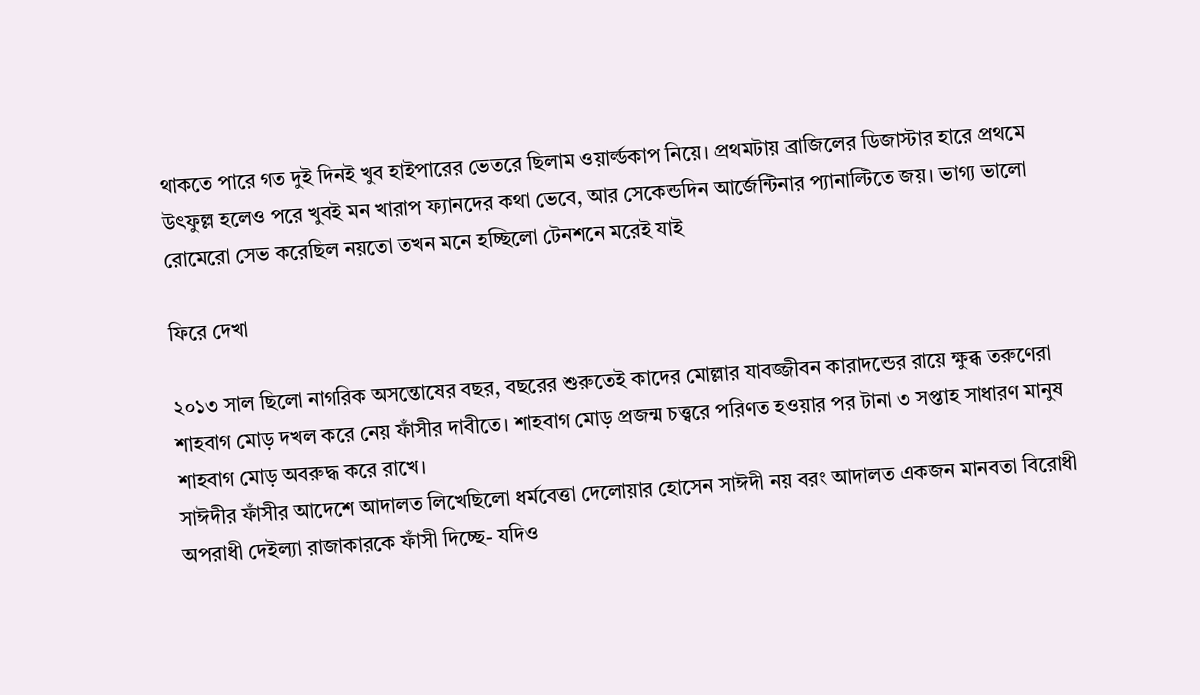থাকতে পারে গত দুই দিনই খুব হাইপারের ভেতরে ছিলাম ওয়ার্ল্ডকাপ নিয়ে। প্রথমটায় ব্রাজিলের ডিজাস্টার হারে প্রথমে উৎফুল্ল হলেও পরে খুবই মন খারাপ ফ্যানদের কথা ভেবে, আর সেকেন্ডদিন আর্জেন্টিনার প্যানাল্টিতে জয়। ভাগ্য ভালো রোমেরো সেভ করেছিল নয়তো তখন মনে হচ্ছিলো টেনশনে মরেই যাই

ফিরে দেখা

২০১৩ সাল ছিলো নাগরিক অসন্তোষের বছর, বছরের শুরুতেই কাদের মোল্লার যাবজ্জীবন কারাদন্ডের রায়ে ক্ষুব্ধ তরুণেরা শাহবাগ মোড় দখল করে নেয় ফাঁসীর দাবীতে। শাহবাগ মোড় প্রজন্ম চত্ত্বরে পরিণত হওয়ার পর টানা ৩ সপ্তাহ সাধারণ মানুষ শাহবাগ মোড় অবরুদ্ধ করে রাখে।
সাঈদীর ফাঁসীর আদেশে আদালত লিখেছিলো ধর্মবেত্তা দেলোয়ার হোসেন সাঈদী নয় বরং আদালত একজন মানবতা বিরোধী অপরাধী দেইল্যা রাজাকারকে ফাঁসী দিচ্ছে- যদিও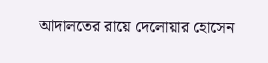আদালতের রায়ে দেলোয়ার হোসেন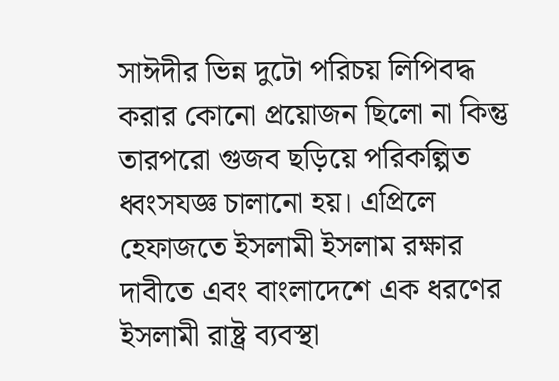সাঈদীর ভিন্ন দুটো পরিচয় লিপিবদ্ধ করার কোনো প্রয়োজন ছিলো না কিন্তু তারপরো গুজব ছড়িয়ে পরিকল্পিত ধ্বংসযজ্ঞ চালানো হয়। এপ্রিলে হেফাজতে ইসলামী ইসলাম রক্ষার দাবীতে এবং বাংলাদেশে এক ধরণের ইসলামী রাষ্ট্র ব্যবস্থা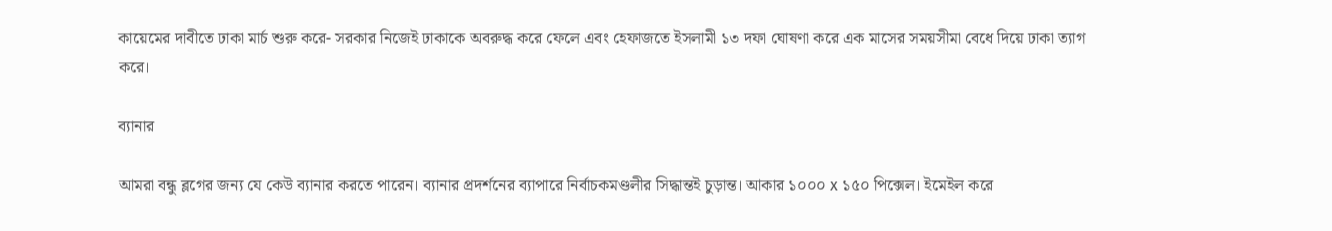কায়েমের দাবীতে ঢাকা মার্চ শুরু করে- সরকার নিজেই ঢাকাকে অবরুদ্ধ করে ফেলে এবং হেফাজতে ইসলামী ১৩ দফা ঘোষণা করে এক মাসের সময়সীমা বেধে দিয়ে ঢাকা ত্যাগ করে।

ব্যানার

আমরা বন্ধু ব্লগের জন্য যে কেউ ব্যানার করতে পারেন। ব্যানার প্রদর্শনের ব্যাপারে নির্বাচকমণ্ডলীর সিদ্ধান্তই চুড়ান্ত। আকার ১০০০ x ১৫০ পিক্সেল। ইমেইল করে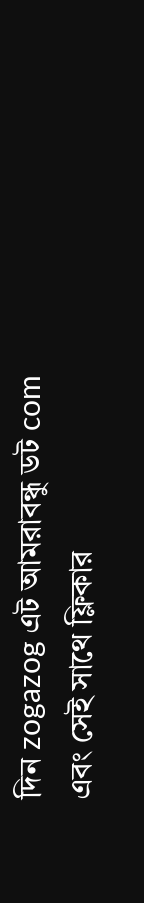দিন zogazog এট আমরাবন্ধু ডট com এবং সেই সাথে ফ্লিকার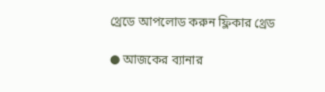থ্রেডে আপলোড করুন ফ্লিকার থ্রেড

● আজকের ব্যানার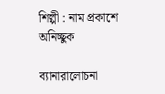শিল্পী : নাম প্রকাশে অনিচ্ছুক

ব্যানারালোচনা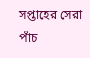সপ্তাহের সেরা পাঁচ